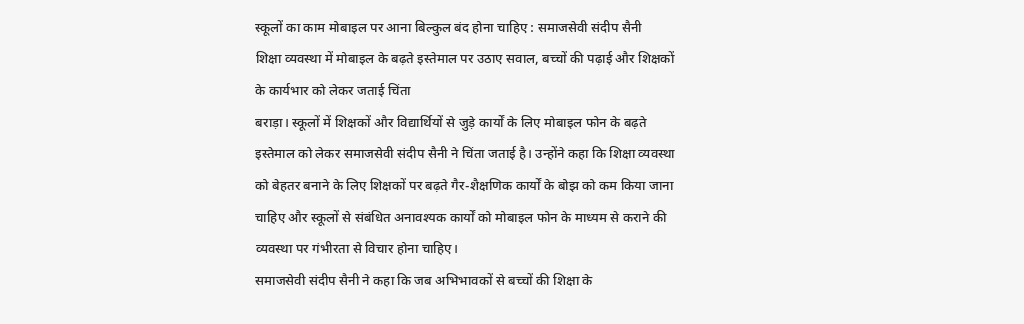स्कूलों का काम मोबाइल पर आना बिल्कुल बंद होना चाहिए : समाजसेवी संदीप सैनी
शिक्षा व्यवस्था में मोबाइल के बढ़ते इस्तेमाल पर उठाए सवाल, बच्चों की पढ़ाई और शिक्षकों के कार्यभार को लेकर जताई चिंता
बराड़ा। स्कूलों में शिक्षकों और विद्यार्थियों से जुड़े कार्यों के लिए मोबाइल फोन के बढ़ते इस्तेमाल को लेकर समाजसेवी संदीप सैनी ने चिंता जताई है। उन्होंने कहा कि शिक्षा व्यवस्था को बेहतर बनाने के लिए शिक्षकों पर बढ़ते गैर-शैक्षणिक कार्यों के बोझ को कम किया जाना चाहिए और स्कूलों से संबंधित अनावश्यक कार्यों को मोबाइल फोन के माध्यम से कराने की व्यवस्था पर गंभीरता से विचार होना चाहिए।
समाजसेवी संदीप सैनी ने कहा कि जब अभिभावकों से बच्चों की शिक्षा के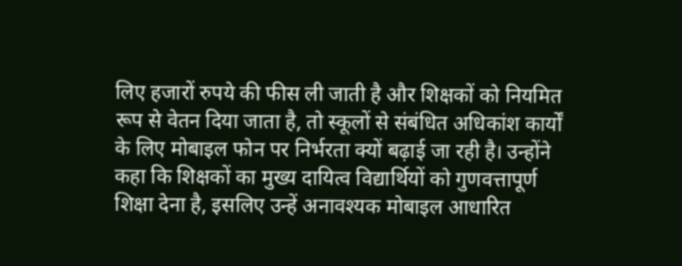लिए हजारों रुपये की फीस ली जाती है और शिक्षकों को नियमित रूप से वेतन दिया जाता है, तो स्कूलों से संबंधित अधिकांश कार्यों के लिए मोबाइल फोन पर निर्भरता क्यों बढ़ाई जा रही है। उन्होंने कहा कि शिक्षकों का मुख्य दायित्व विद्यार्थियों को गुणवत्तापूर्ण शिक्षा देना है, इसलिए उन्हें अनावश्यक मोबाइल आधारित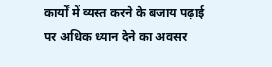कार्यों में व्यस्त करने के बजाय पढ़ाई पर अधिक ध्यान देने का अवसर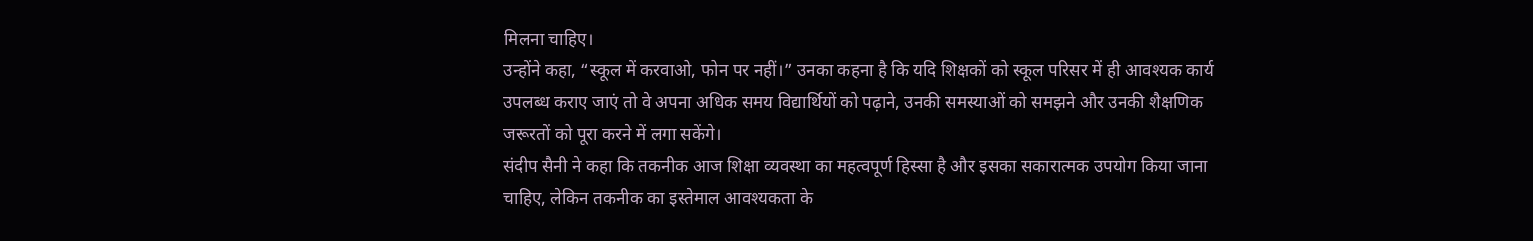मिलना चाहिए।
उन्होंने कहा, “स्कूल में करवाओ, फोन पर नहीं।” उनका कहना है कि यदि शिक्षकों को स्कूल परिसर में ही आवश्यक कार्य उपलब्ध कराए जाएं तो वे अपना अधिक समय विद्यार्थियों को पढ़ाने, उनकी समस्याओं को समझने और उनकी शैक्षणिक जरूरतों को पूरा करने में लगा सकेंगे।
संदीप सैनी ने कहा कि तकनीक आज शिक्षा व्यवस्था का महत्वपूर्ण हिस्सा है और इसका सकारात्मक उपयोग किया जाना चाहिए, लेकिन तकनीक का इस्तेमाल आवश्यकता के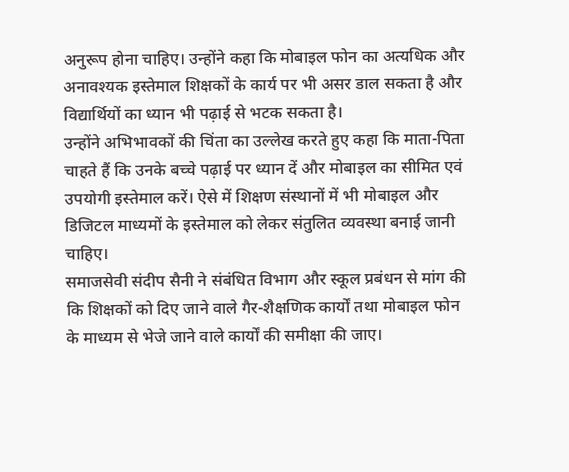अनुरूप होना चाहिए। उन्होंने कहा कि मोबाइल फोन का अत्यधिक और अनावश्यक इस्तेमाल शिक्षकों के कार्य पर भी असर डाल सकता है और विद्यार्थियों का ध्यान भी पढ़ाई से भटक सकता है।
उन्होंने अभिभावकों की चिंता का उल्लेख करते हुए कहा कि माता-पिता चाहते हैं कि उनके बच्चे पढ़ाई पर ध्यान दें और मोबाइल का सीमित एवं उपयोगी इस्तेमाल करें। ऐसे में शिक्षण संस्थानों में भी मोबाइल और डिजिटल माध्यमों के इस्तेमाल को लेकर संतुलित व्यवस्था बनाई जानी चाहिए।
समाजसेवी संदीप सैनी ने संबंधित विभाग और स्कूल प्रबंधन से मांग की कि शिक्षकों को दिए जाने वाले गैर-शैक्षणिक कार्यों तथा मोबाइल फोन के माध्यम से भेजे जाने वाले कार्यों की समीक्षा की जाए।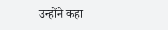उन्होंने कहा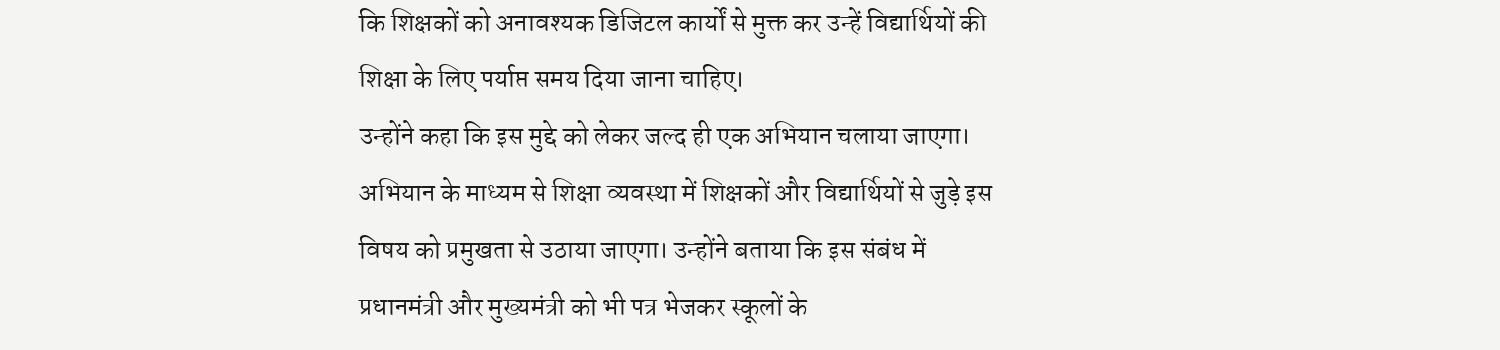कि शिक्षकों को अनावश्यक डिजिटल कार्यों से मुक्त कर उन्हें विद्यार्थियों की शिक्षा के लिए पर्याप्त समय दिया जाना चाहिए।
उन्होंने कहा कि इस मुद्दे को लेकर जल्द ही एक अभियान चलाया जाएगा। अभियान के माध्यम से शिक्षा व्यवस्था में शिक्षकों और विद्यार्थियों से जुड़े इस विषय को प्रमुखता से उठाया जाएगा। उन्होंने बताया कि इस संबंध में प्रधानमंत्री और मुख्यमंत्री को भी पत्र भेजकर स्कूलों के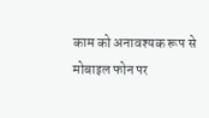काम को अनावश्यक रूप से मोबाइल फोन पर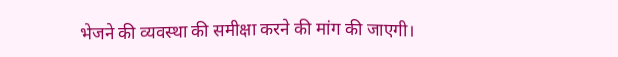भेजने की व्यवस्था की समीक्षा करने की मांग की जाएगी।